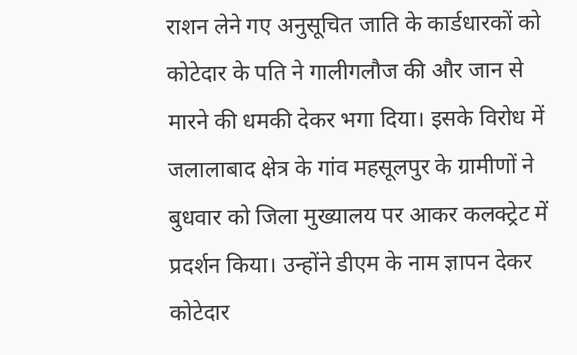राशन लेने गए अनुसूचित जाति के कार्डधारकों को कोटेदार के पति ने गालीगलौज की और जान से मारने की धमकी देकर भगा दिया। इसके विरोध में जलालाबाद क्षेत्र के गांव महसूलपुर के ग्रामीणों ने बुधवार को जिला मुख्यालय पर आकर कलक्ट्रेट में प्रदर्शन किया। उन्होंने डीएम के नाम ज्ञापन देकर कोटेदार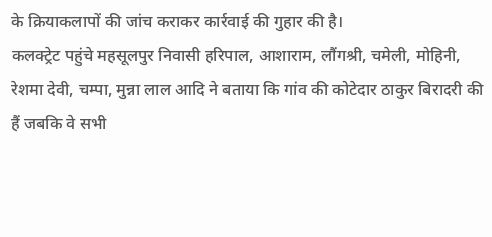के क्रियाकलापों की जांच कराकर कार्रवाई की गुहार की है।
कलक्ट्रेट पहुंचे महसूलपुर निवासी हरिपाल, आशाराम, लौंगश्री, चमेली, मोहिनी, रेशमा देवी, चम्पा, मुन्ना लाल आदि ने बताया कि गांव की कोटेदार ठाकुर बिरादरी की हैं जबकि वे सभी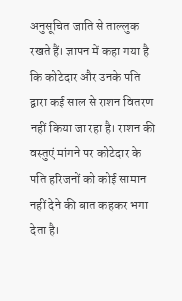अनुसूचित जाति से ताल्लुक रखते हैं। ज्ञापन में कहा गया है कि कोटेदार और उनके पति द्वारा कई साल से राशन वितरण नहीं किया जा रहा है। राशन की वस्तुएं मांगने पर कोटेदार के पति हरिजनों को कोई सामान नहीं देने की बात कहकर भगा देता है।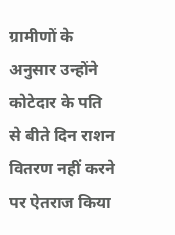ग्रामीणों के अनुसार उन्होंने कोटेदार के पति से बीते दिन राशन वितरण नहीं करने पर ऐतराज किया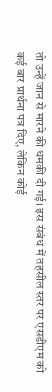तो उन्हें जान से मारने की धमकी दी गई। इस संबंध में तहसील स्तर पर एसडीएम को कई बार प्रार्थना पत्र दिए, लेकिन कोई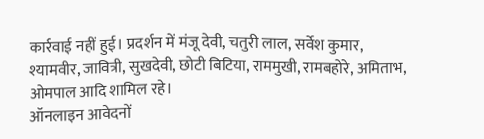कार्रवाई नहीं हुई। प्रदर्शन में मंजू देवी, चतुरी लाल, सर्वेश कुमार, श्यामवीर, जावित्री, सुखदेवी, छोटी बिटिया, राममुखी, रामबहोरे, अमिताभ, ओमपाल आदि शामिल रहे।
ऑनलाइन आवेदनों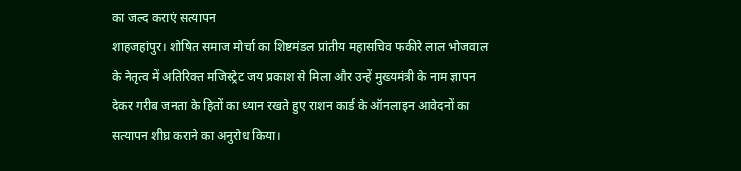का जल्द कराएं सत्यापन
शाहजहांपुर। शोषित समाज मोर्चा का शिष्टमंडल प्रांतीय महासचिव फकीरे लाल भोजवाल के नेतृत्व में अतिरिक्त मजिस्ट्रेट जय प्रकाश से मिला और उन्हें मुख्यमंत्री के नाम ज्ञापन देकर गरीब जनता के हितों का ध्यान रखते हुए राशन कार्ड के ऑनलाइन आवेदनों का सत्यापन शीघ्र कराने का अनुरोध किया।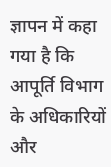ज्ञापन में कहा गया है कि आपूर्ति विभाग के अधिकारियों और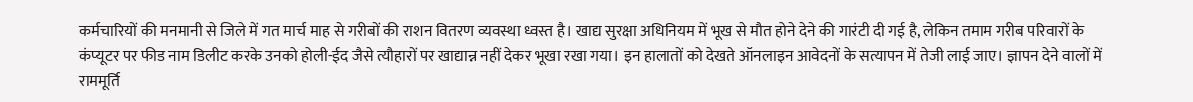कर्मचारियों की मनमानी से जिले में गत मार्च माह से गरीबों की राशन वितरण व्यवस्था ध्वस्त है। खाद्य सुरक्षा अधिनियम में भूख से मौत होने देने की गारंटी दी गई है, लेकिन तमाम गरीब परिवारों के कंप्यूटर पर फीड नाम डिलीट करके उनको होली-ईद जैसे त्यौहारों पर खाद्यान्न नहीं देकर भूखा रखा गया। इन हालातों को देखते ऑनलाइन आवेदनों के सत्यापन में तेजी लाई जाए। ज्ञापन देने वालों में राममूर्ति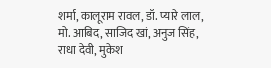शर्मा, कालूराम रावल, डॉ. प्यारे लाल, मो. आबिद, साजिद खां, अनुज सिंह, राधा देवी, मुकेश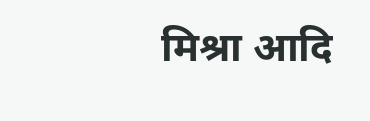मिश्रा आदि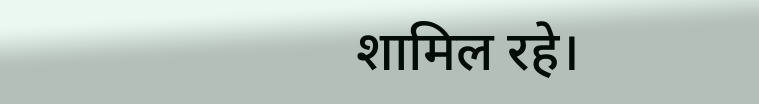शामिल रहे।